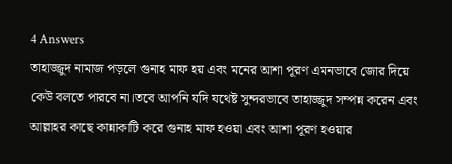4 Answers
তাহাজ্জুদ নামাজ পড়লে গুনাহ মাফ হয় এবং মনের আশা পূরণ এমনভাবে জোর দিয়ে কেউ বলতে পারবে না।তবে আপনি যদি যথেষ্ট সুন্দরভাবে তাহাজ্জুদ সম্পন্ন করেন এবং আল্লাহর কাছে কান্নাকাটি করে গুনাহ মাফ হওয়া এবং আশা পূরণ হওয়ার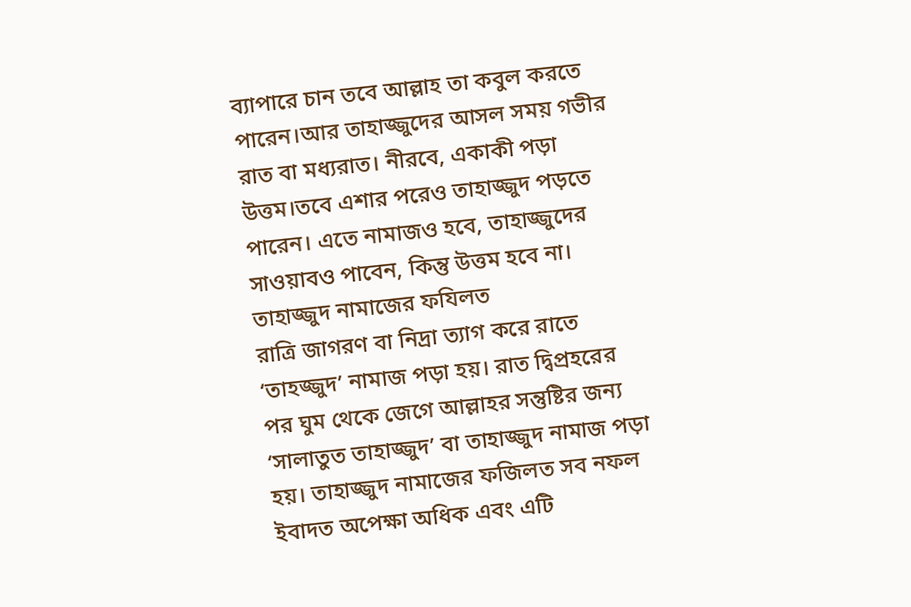ব্যাপারে চান তবে আল্লাহ তা কবুল করতে পারেন।আর তাহাজ্জুদের আসল সময় গভীর রাত বা মধ্যরাত। নীরবে, একাকী পড়া উত্তম।তবে এশার পরেও তাহাজ্জুদ পড়তে পারেন। এতে নামাজও হবে, তাহাজ্জুদের সাওয়াবও পাবেন, কিন্তু উত্তম হবে না।
তাহাজ্জুদ নামাজের ফযিলত
রাত্রি জাগরণ বা নিদ্রা ত্যাগ করে রাতে ‘তাহজ্জুদ’ নামাজ পড়া হয়। রাত দ্বিপ্রহরের পর ঘুম থেকে জেগে আল্লাহর সন্তুষ্টির জন্য ‘সালাতুত তাহাজ্জুদ’ বা তাহাজ্জুদ নামাজ পড়া হয়। তাহাজ্জুদ নামাজের ফজিলত সব নফল ইবাদত অপেক্ষা অধিক এবং এটি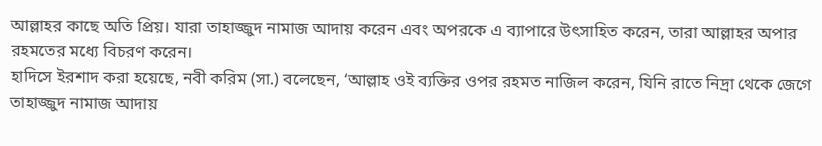আল্লাহর কাছে অতি প্রিয়। যারা তাহাজ্জুদ নামাজ আদায় করেন এবং অপরকে এ ব্যাপারে উৎসাহিত করেন, তারা আল্লাহর অপার রহমতের মধ্যে বিচরণ করেন।
হাদিসে ইরশাদ করা হয়েছে, নবী করিম (সা.) বলেছেন, ‘আল্লাহ ওই ব্যক্তির ওপর রহমত নাজিল করেন, যিনি রাতে নিদ্রা থেকে জেগে তাহাজ্জুদ নামাজ আদায়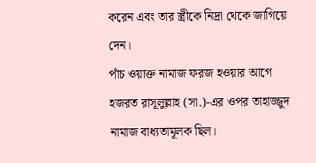করেন এবং তার স্ত্রীকে নিদ্রা থেকে জাগিয়ে দেন।
পাঁচ ওয়াক্ত নামাজ ফরজ হওয়ার আগে হজরত রাসূলুল্লাহ (সা.)-এর ওপর তাহাজ্জুদ নামাজ বাধ্যতামূলক ছিল।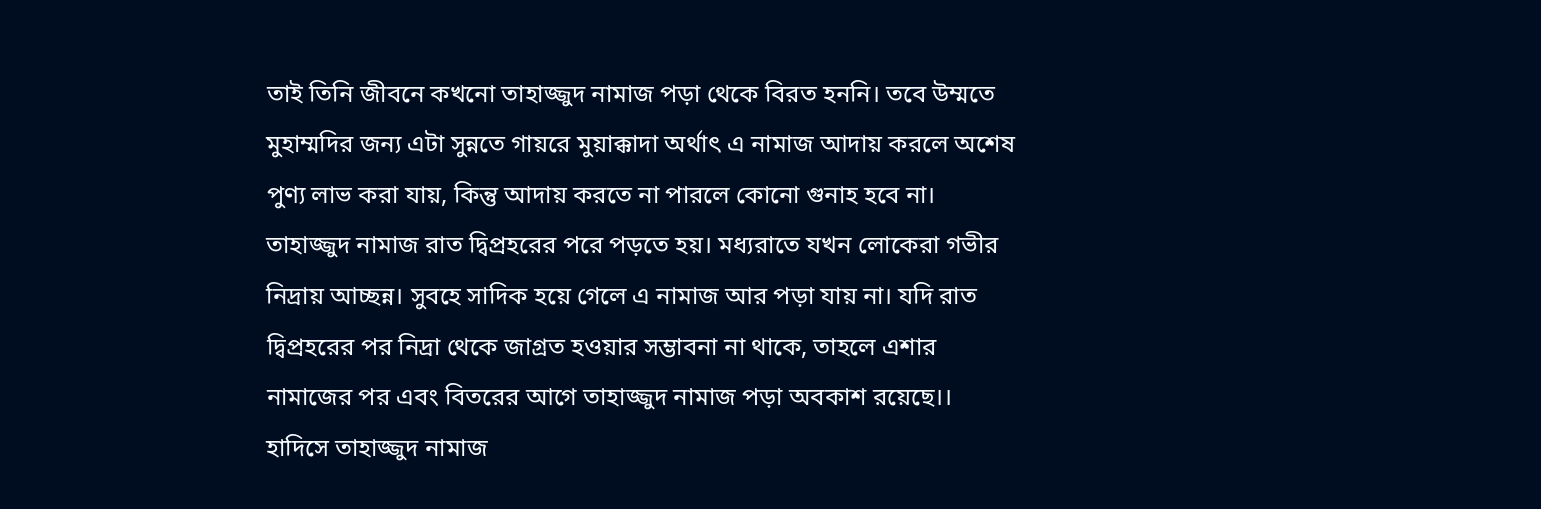তাই তিনি জীবনে কখনো তাহাজ্জুদ নামাজ পড়া থেকে বিরত হননি। তবে উম্মতে মুহাম্মদির জন্য এটা সুন্নতে গায়রে মুয়াক্কাদা অর্থাৎ এ নামাজ আদায় করলে অশেষ পুণ্য লাভ করা যায়, কিন্তু আদায় করতে না পারলে কোনো গুনাহ হবে না।
তাহাজ্জুদ নামাজ রাত দ্বিপ্রহরের পরে পড়তে হয়। মধ্যরাতে যখন লোকেরা গভীর নিদ্রায় আচ্ছন্ন। সুবহে সাদিক হয়ে গেলে এ নামাজ আর পড়া যায় না। যদি রাত দ্বিপ্রহরের পর নিদ্রা থেকে জাগ্রত হওয়ার সম্ভাবনা না থাকে, তাহলে এশার নামাজের পর এবং বিতরের আগে তাহাজ্জুদ নামাজ পড়া অবকাশ রয়েছে।।
হাদিসে তাহাজ্জুদ নামাজ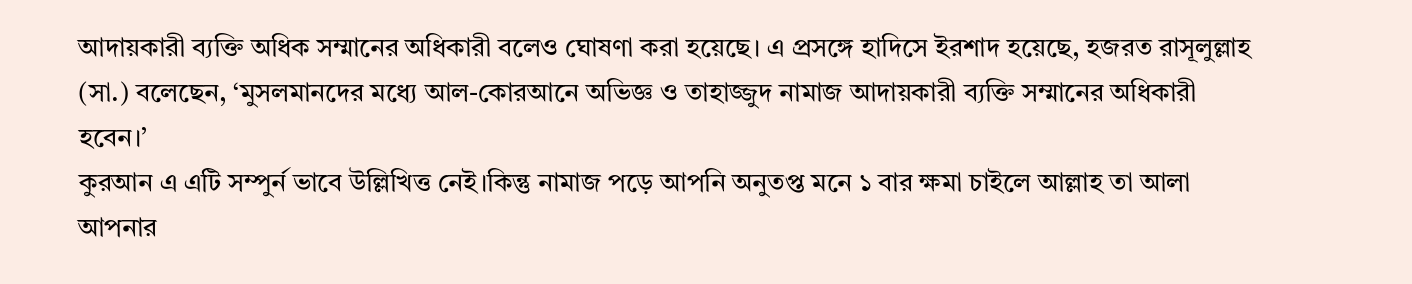আদায়কারী ব্যক্তি অধিক সম্মানের অধিকারী বলেও ঘোষণা করা হয়েছে। এ প্রসঙ্গে হাদিসে ইরশাদ হয়েছে, হজরত রাসূলুল্লাহ (সা.) বলেছেন, ‘মুসলমানদের মধ্যে আল-কোরআনে অভিজ্ঞ ও তাহাজ্জুদ নামাজ আদায়কারী ব্যক্তি সম্মানের অধিকারী হবেন।’
কুরআন এ এটি সম্পুর্ন ভাবে উল্লিখিত্ত নেই।কিন্তু নামাজ পড়ে আপনি অনুতপ্ত মনে ১ বার ক্ষমা চাইলে আল্লাহ তা আলা আপনার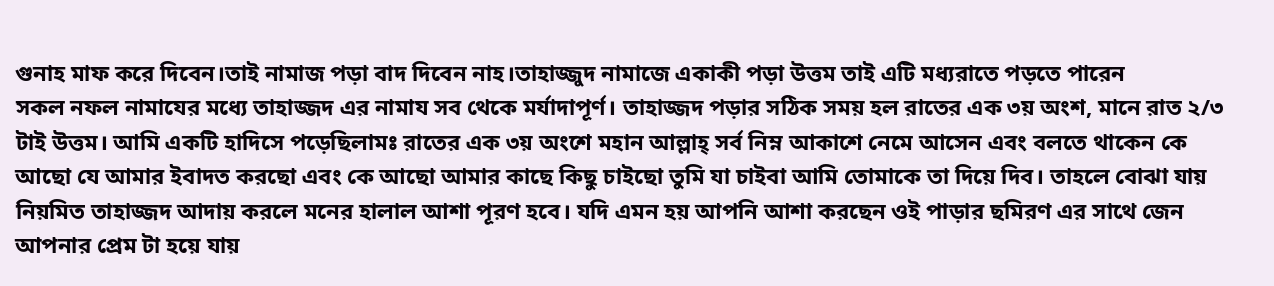গুনাহ মাফ করে দিবেন।তাই নামাজ পড়া বাদ দিবেন নাহ।তাহাজ্জুদ নামাজে একাকী পড়া উত্তম তাই এটি মধ্যরাতে পড়তে পারেন
সকল নফল নামাযের মধ্যে তাহাজ্জদ এর নামায সব থেকে মর্যাদাপূর্ণ। তাহাজ্জদ পড়ার সঠিক সময় হল রাতের এক ৩য় অংশ, মানে রাত ২/৩ টাই উত্তম। আমি একটি হাদিসে পড়েছিলামঃ রাতের এক ৩য় অংশে মহান আল্লাহ্ সর্ব নিম্ন আকাশে নেমে আসেন এবং বলতে থাকেন কে আছো যে আমার ইবাদত করছো এবং কে আছো আমার কাছে কিছু চাইছো তুমি যা চাইবা আমি তোমাকে তা দিয়ে দিব। তাহলে বোঝা যায় নিয়মিত তাহাজ্জদ আদায় করলে মনের হালাল আশা পূরণ হবে। যদি এমন হয় আপনি আশা করছেন ওই পাড়ার ছমিরণ এর সাথে জেন আপনার প্রেম টা হয়ে যায়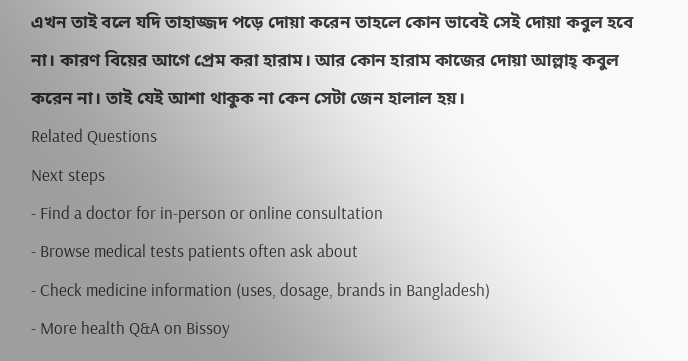এখন তাই বলে যদি তাহাজ্জদ পড়ে দোয়া করেন তাহলে কোন ভাবেই সেই দোয়া কবুল হবে না। কারণ বিয়ের আগে প্রেম করা হারাম। আর কোন হারাম কাজের দোয়া আল্লাহ্ কবুল করেন না। তাই যেই আশা থাকুক না কেন সেটা জেন হালাল হয়।
Related Questions
Next steps
- Find a doctor for in-person or online consultation
- Browse medical tests patients often ask about
- Check medicine information (uses, dosage, brands in Bangladesh)
- More health Q&A on Bissoy